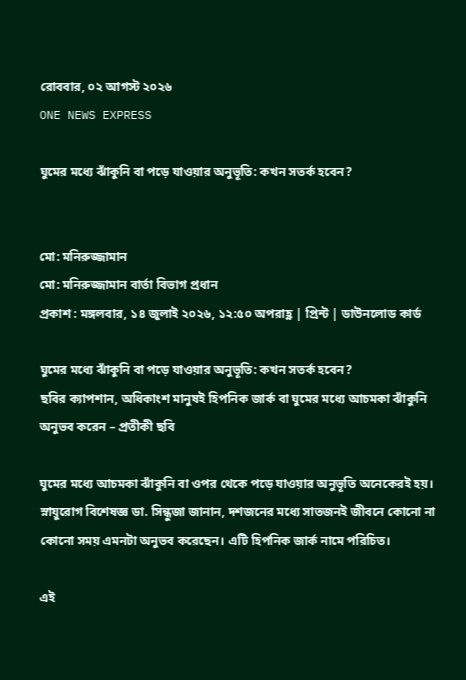রোববার, ০২ আগস্ট ২০২৬
ONE NEWS EXPRESS

ঘুমের মধ্যে ঝাঁকুনি বা পড়ে যাওয়ার অনুভূতি: কখন সতর্ক হবেন?


মো: মনিরুজ্জামান
মো: মনিরুজ্জামান বার্তা বিভাগ প্রধান
প্রকাশ : মঙ্গলবার, ১৪ জুলাই ২০২৬, ১২:৫০ অপরাহ্ণ | প্রিন্ট | ডাউনলোড কার্ড

ঘুমের মধ্যে ঝাঁকুনি বা পড়ে যাওয়ার অনুভূতি: কখন সতর্ক হবেন?
ছবির ক্যাপশান, অধিকাংশ মানুষই হিপনিক জার্ক বা ঘুমের মধ্যে আচমকা ঝাঁকুনি অনুভব করেন – প্রতীকী ছবি

ঘুমের মধ্যে আচমকা ঝাঁকুনি বা ওপর থেকে পড়ে যাওয়ার অনুভূতি অনেকেরই হয়। স্নায়ুরোগ বিশেষজ্ঞ ডা. সিন্ধুজা জানান, দশজনের মধ্যে সাতজনই জীবনে কোনো না কোনো সময় এমনটা অনুভব করেছেন। এটি হিপনিক জার্ক নামে পরিচিত।

এই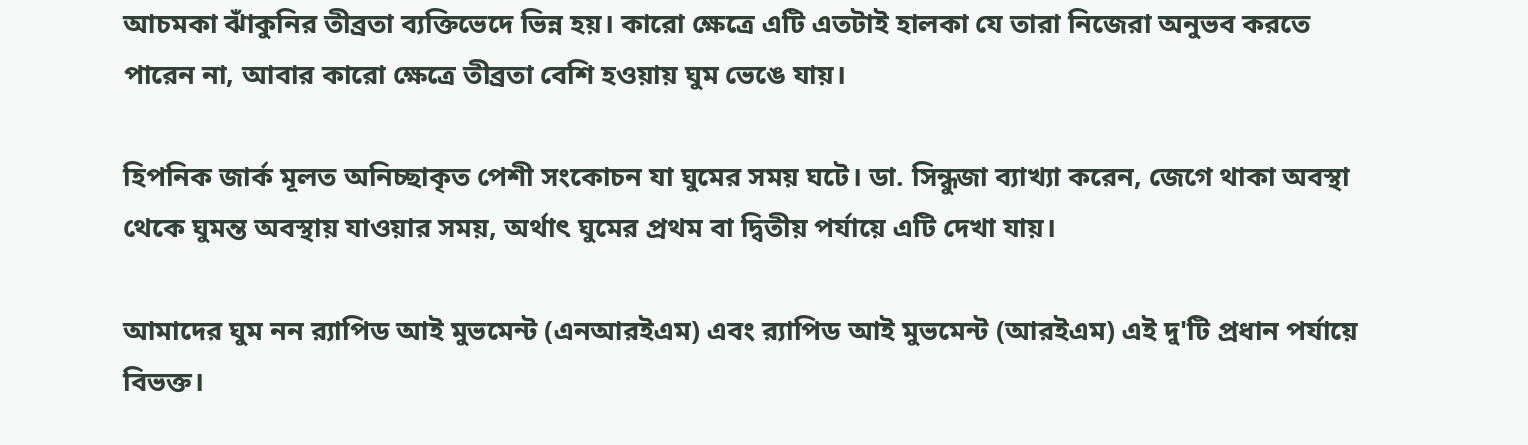আচমকা ঝাঁকুনির তীব্রতা ব্যক্তিভেদে ভিন্ন হয়। কারো ক্ষেত্রে এটি এতটাই হালকা যে তারা নিজেরা অনুভব করতে পারেন না, আবার কারো ক্ষেত্রে তীব্রতা বেশি হওয়ায় ঘুম ভেঙে যায়।

হিপনিক জার্ক মূলত অনিচ্ছাকৃত পেশী সংকোচন যা ঘুমের সময় ঘটে। ডা. সিন্ধুজা ব্যাখ্যা করেন, জেগে থাকা অবস্থা থেকে ঘুমন্ত অবস্থায় যাওয়ার সময়, অর্থাৎ ঘুমের প্রথম বা দ্বিতীয় পর্যায়ে এটি দেখা যায়।

আমাদের ঘুম নন র‍্যাপিড আই মুভমেন্ট (এনআরইএম) এবং র‍্যাপিড আই মুভমেন্ট (আরইএম) এই দু'টি প্রধান পর্যায়ে বিভক্ত।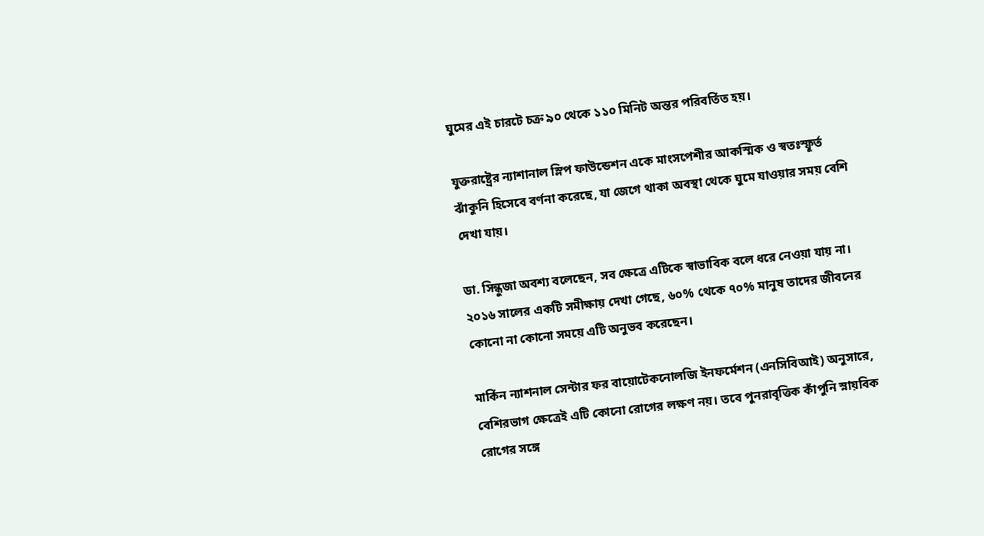ঘুমের এই চারটে চক্র ৯০ থেকে ১১০ মিনিট অন্তর পরিবর্তিত হয়।

যুক্তরাষ্ট্রের ন্যাশানাল স্লিপ ফাউন্ডেশন একে মাংসপেশীর আকস্মিক ও স্বতঃস্ফূর্ত ঝাঁকুনি হিসেবে বর্ণনা করেছে, যা জেগে থাকা অবস্থা থেকে ঘুমে যাওয়ার সময় বেশি দেখা যায়।

ডা. সিন্ধুজা অবশ্য বলেছেন, সব ক্ষেত্রে এটিকে স্বাভাবিক বলে ধরে নেওয়া যায় না। ২০১৬ সালের একটি সমীক্ষায় দেখা গেছে, ৬০% থেকে ৭০% মানুষ তাদের জীবনের কোনো না কোনো সময়ে এটি অনুভব করেছেন।

মার্কিন ন্যাশনাল সেন্টার ফর বায়োটেকনোলজি ইনফর্মেশন (এনসিবিআই) অনুসারে, বেশিরভাগ ক্ষেত্রেই এটি কোনো রোগের লক্ষণ নয়। তবে পুনরাবৃত্তিক কাঁপুনি স্নায়বিক রোগের সঙ্গে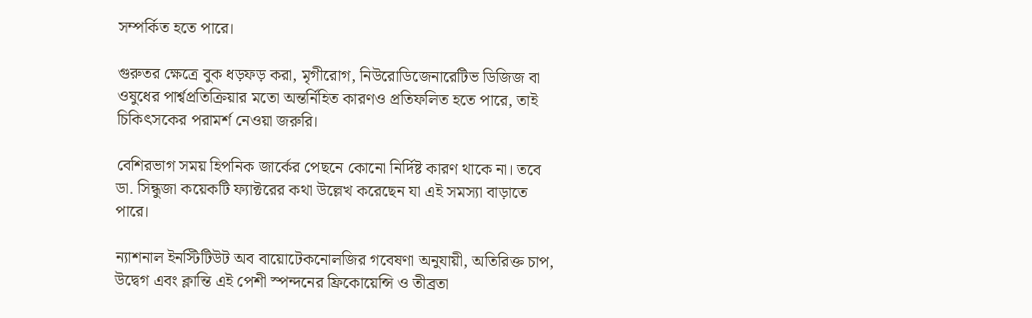সম্পর্কিত হতে পারে।

গুরুতর ক্ষেত্রে বুক ধড়ফড় করা, মৃগীরোগ, নিউরোডিজেনারেটিভ ডিজিজ বা ওষুধের পার্শ্বপ্রতিক্রিয়ার মতো অন্তর্নিহিত কারণও প্রতিফলিত হতে পারে, তাই চিকিৎসকের পরামর্শ নেওয়া জরুরি।

বেশিরভাগ সময় হিপনিক জার্কের পেছনে কোনো নির্দিষ্ট কারণ থাকে না। তবে ডা. সিন্ধুজা কয়েকটি ফ্যাক্টরের কথা উল্লেখ করেছেন যা এই সমস্যা বাড়াতে পারে।

ন্যাশনাল ইনস্টিটিউট অব বায়োটেকনোলজির গবেষণা অনুযায়ী, অতিরিক্ত চাপ, উদ্বেগ এবং ক্লান্তি এই পেশী স্পন্দনের ফ্রিকোয়েন্সি ও তীব্রতা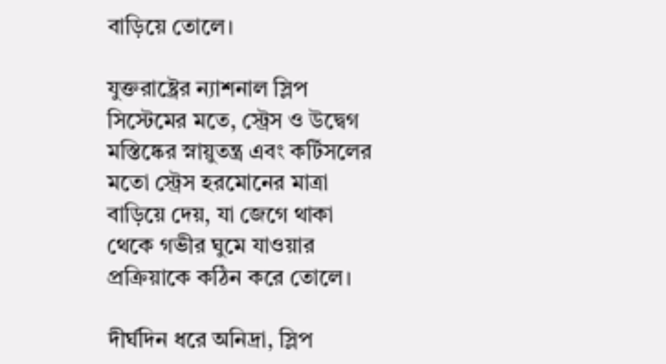বাড়িয়ে তোলে।

যুক্তরাষ্ট্রের ন্যাশনাল স্লিপ সিস্টেমের মতে, স্ট্রেস ও উদ্বেগ মস্তিষ্কের স্নায়ুতন্ত্র এবং কর্টিসলের মতো স্ট্রেস হরমোনের মাত্রা বাড়িয়ে দেয়, যা জেগে থাকা থেকে গভীর ঘুমে যাওয়ার প্রক্রিয়াকে কঠিন করে তোলে।

দীর্ঘদিন ধরে অনিদ্রা, স্লিপ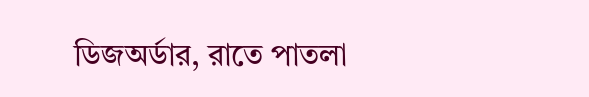ডিজঅর্ডার, রাতে পাতলা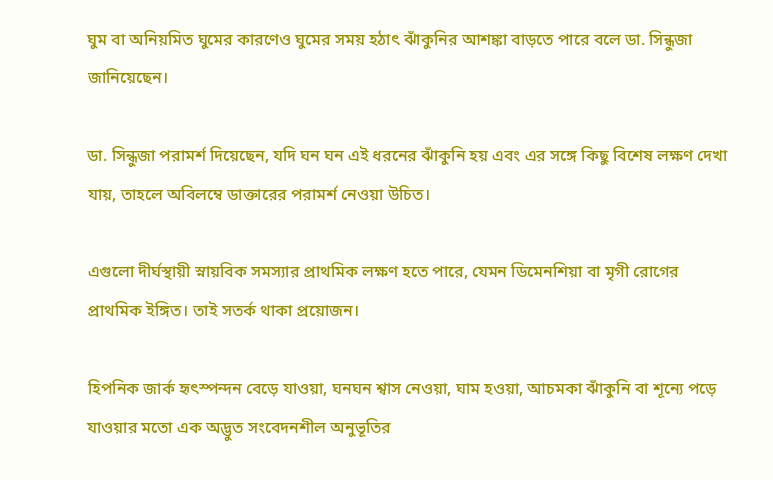ঘুম বা অনিয়মিত ঘুমের কারণেও ঘুমের সময় হঠাৎ ঝাঁকুনির আশঙ্কা বাড়তে পারে বলে ডা. সিন্ধুজা জানিয়েছেন।

ডা. সিন্ধুজা পরামর্শ দিয়েছেন, যদি ঘন ঘন এই ধরনের ঝাঁকুনি হয় এবং এর সঙ্গে কিছু বিশেষ লক্ষণ দেখা যায়, তাহলে অবিলম্বে ডাক্তারের পরামর্শ নেওয়া উচিত।

এগুলো দীর্ঘস্থায়ী স্নায়বিক সমস্যার প্রাথমিক লক্ষণ হতে পারে, যেমন ডিমেনশিয়া বা মৃগী রোগের প্রাথমিক ইঙ্গিত। তাই সতর্ক থাকা প্রয়োজন।

হিপনিক জার্ক হৃৎস্পন্দন বেড়ে যাওয়া, ঘনঘন শ্বাস নেওয়া, ঘাম হওয়া, আচমকা ঝাঁকুনি বা শূন্যে পড়ে যাওয়ার মতো এক অদ্ভুত সংবেদনশীল অনুভূতির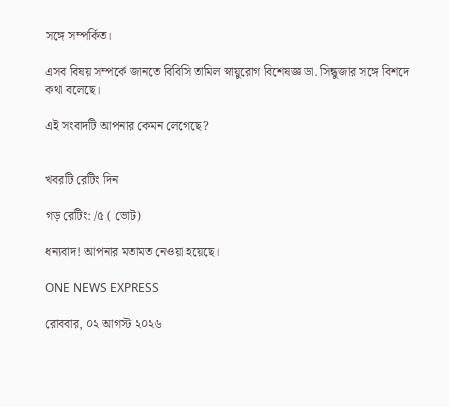সঙ্গে সম্পর্কিত।

এসব বিষয় সম্পর্কে জানতে বিবিসি তামিল স্নায়ুরোগ বিশেষজ্ঞ ডা. সিন্ধুজার সঙ্গে বিশদে কথা বলেছে।

এই সংবাদটি আপনার কেমন লেগেছে?


খবরটি রেটিং দিন

গড় রেটিং: /৫ ( ভোট)

ধন্যবাদ! আপনার মতামত নেওয়া হয়েছে।

ONE NEWS EXPRESS

রোববার, ০২ আগস্ট ২০২৬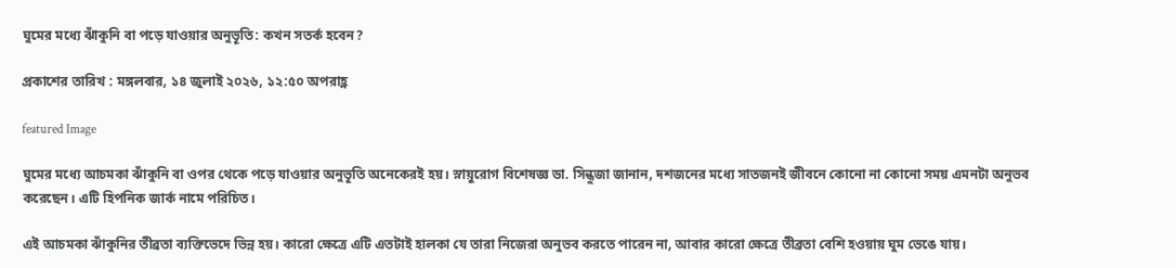ঘুমের মধ্যে ঝাঁকুনি বা পড়ে যাওয়ার অনুভূতি: কখন সতর্ক হবেন?

প্রকাশের তারিখ : মঙ্গলবার, ১৪ জুলাই ২০২৬, ১২:৫০ অপরাহ্ণ

featured Image

ঘুমের মধ্যে আচমকা ঝাঁকুনি বা ওপর থেকে পড়ে যাওয়ার অনুভূতি অনেকেরই হয়। স্নায়ুরোগ বিশেষজ্ঞ ডা. সিন্ধুজা জানান, দশজনের মধ্যে সাতজনই জীবনে কোনো না কোনো সময় এমনটা অনুভব করেছেন। এটি হিপনিক জার্ক নামে পরিচিত।

এই আচমকা ঝাঁকুনির তীব্রতা ব্যক্তিভেদে ভিন্ন হয়। কারো ক্ষেত্রে এটি এতটাই হালকা যে তারা নিজেরা অনুভব করতে পারেন না, আবার কারো ক্ষেত্রে তীব্রতা বেশি হওয়ায় ঘুম ভেঙে যায়।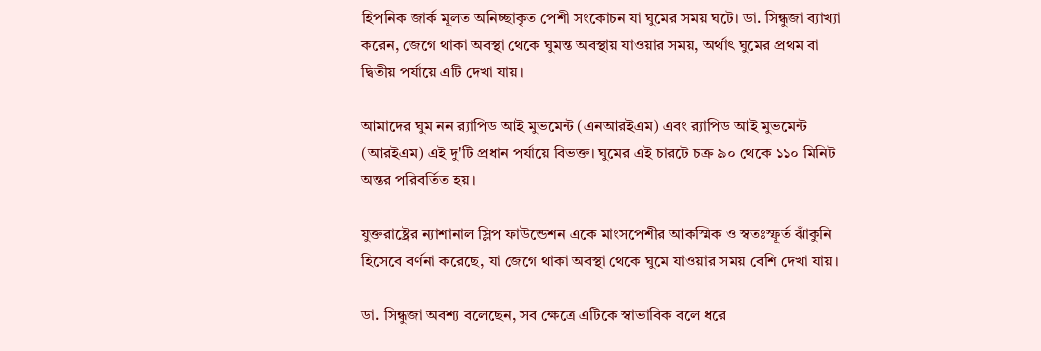হিপনিক জার্ক মূলত অনিচ্ছাকৃত পেশী সংকোচন যা ঘুমের সময় ঘটে। ডা. সিন্ধুজা ব্যাখ্যা করেন, জেগে থাকা অবস্থা থেকে ঘুমন্ত অবস্থায় যাওয়ার সময়, অর্থাৎ ঘুমের প্রথম বা দ্বিতীয় পর্যায়ে এটি দেখা যায়।

আমাদের ঘুম নন র‍্যাপিড আই মুভমেন্ট (এনআরইএম) এবং র‍্যাপিড আই মুভমেন্ট (আরইএম) এই দু'টি প্রধান পর্যায়ে বিভক্ত। ঘুমের এই চারটে চক্র ৯০ থেকে ১১০ মিনিট অন্তর পরিবর্তিত হয়।

যুক্তরাষ্ট্রের ন্যাশানাল স্লিপ ফাউন্ডেশন একে মাংসপেশীর আকস্মিক ও স্বতঃস্ফূর্ত ঝাঁকুনি হিসেবে বর্ণনা করেছে, যা জেগে থাকা অবস্থা থেকে ঘুমে যাওয়ার সময় বেশি দেখা যায়।

ডা. সিন্ধুজা অবশ্য বলেছেন, সব ক্ষেত্রে এটিকে স্বাভাবিক বলে ধরে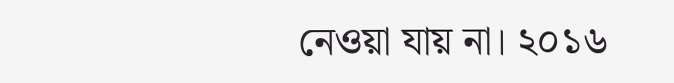নেওয়া যায় না। ২০১৬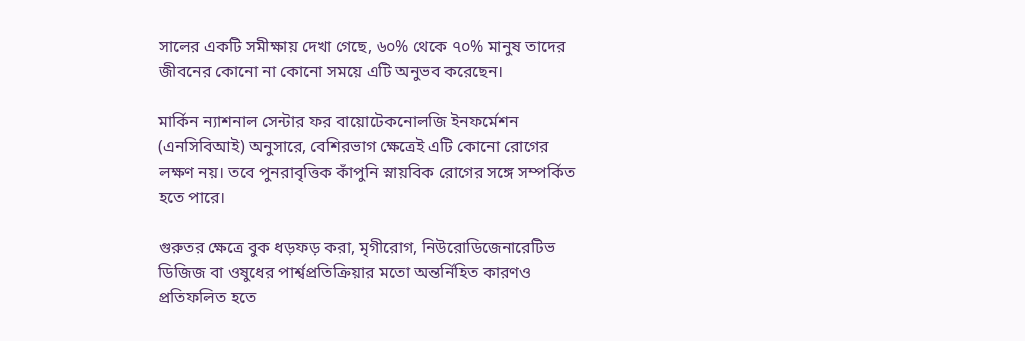সালের একটি সমীক্ষায় দেখা গেছে, ৬০% থেকে ৭০% মানুষ তাদের জীবনের কোনো না কোনো সময়ে এটি অনুভব করেছেন।

মার্কিন ন্যাশনাল সেন্টার ফর বায়োটেকনোলজি ইনফর্মেশন (এনসিবিআই) অনুসারে, বেশিরভাগ ক্ষেত্রেই এটি কোনো রোগের লক্ষণ নয়। তবে পুনরাবৃত্তিক কাঁপুনি স্নায়বিক রোগের সঙ্গে সম্পর্কিত হতে পারে।

গুরুতর ক্ষেত্রে বুক ধড়ফড় করা, মৃগীরোগ, নিউরোডিজেনারেটিভ ডিজিজ বা ওষুধের পার্শ্বপ্রতিক্রিয়ার মতো অন্তর্নিহিত কারণও প্রতিফলিত হতে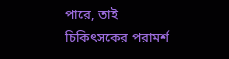পারে, তাই চিকিৎসকের পরামর্শ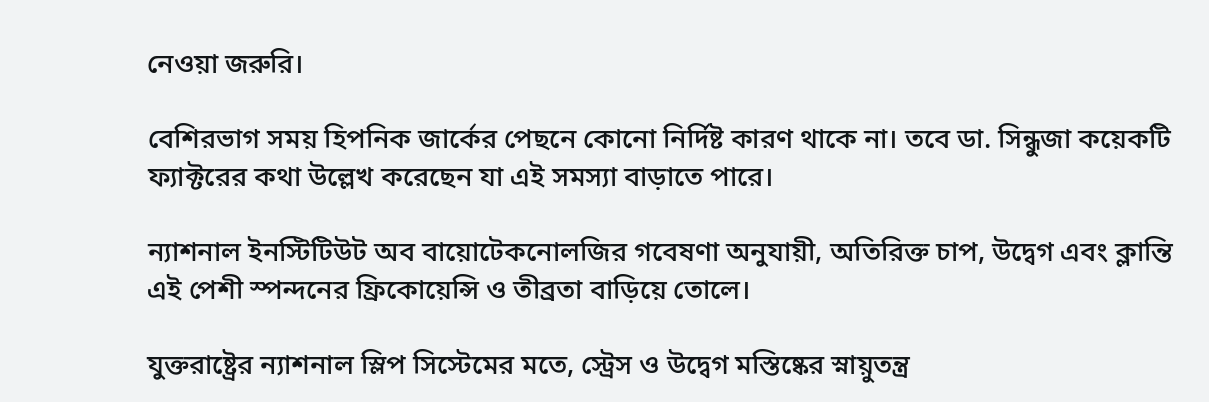নেওয়া জরুরি।

বেশিরভাগ সময় হিপনিক জার্কের পেছনে কোনো নির্দিষ্ট কারণ থাকে না। তবে ডা. সিন্ধুজা কয়েকটি ফ্যাক্টরের কথা উল্লেখ করেছেন যা এই সমস্যা বাড়াতে পারে।

ন্যাশনাল ইনস্টিটিউট অব বায়োটেকনোলজির গবেষণা অনুযায়ী, অতিরিক্ত চাপ, উদ্বেগ এবং ক্লান্তি এই পেশী স্পন্দনের ফ্রিকোয়েন্সি ও তীব্রতা বাড়িয়ে তোলে।

যুক্তরাষ্ট্রের ন্যাশনাল স্লিপ সিস্টেমের মতে, স্ট্রেস ও উদ্বেগ মস্তিষ্কের স্নায়ুতন্ত্র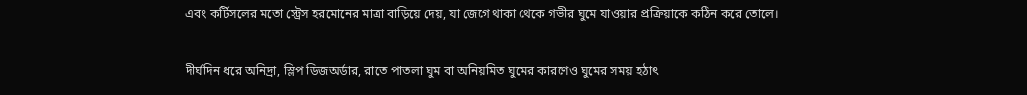এবং কর্টিসলের মতো স্ট্রেস হরমোনের মাত্রা বাড়িয়ে দেয়, যা জেগে থাকা থেকে গভীর ঘুমে যাওয়ার প্রক্রিয়াকে কঠিন করে তোলে।

দীর্ঘদিন ধরে অনিদ্রা, স্লিপ ডিজঅর্ডার, রাতে পাতলা ঘুম বা অনিয়মিত ঘুমের কারণেও ঘুমের সময় হঠাৎ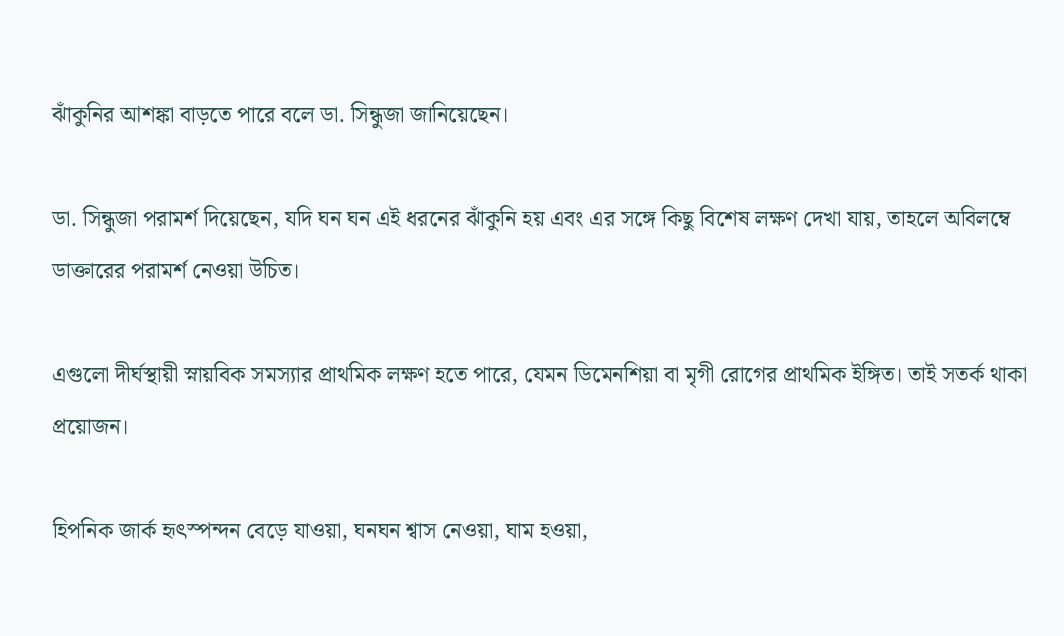ঝাঁকুনির আশঙ্কা বাড়তে পারে বলে ডা. সিন্ধুজা জানিয়েছেন।

ডা. সিন্ধুজা পরামর্শ দিয়েছেন, যদি ঘন ঘন এই ধরনের ঝাঁকুনি হয় এবং এর সঙ্গে কিছু বিশেষ লক্ষণ দেখা যায়, তাহলে অবিলম্বে ডাক্তারের পরামর্শ নেওয়া উচিত।

এগুলো দীর্ঘস্থায়ী স্নায়বিক সমস্যার প্রাথমিক লক্ষণ হতে পারে, যেমন ডিমেনশিয়া বা মৃগী রোগের প্রাথমিক ইঙ্গিত। তাই সতর্ক থাকা প্রয়োজন।

হিপনিক জার্ক হৃৎস্পন্দন বেড়ে যাওয়া, ঘনঘন শ্বাস নেওয়া, ঘাম হওয়া,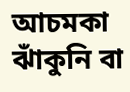আচমকা ঝাঁকুনি বা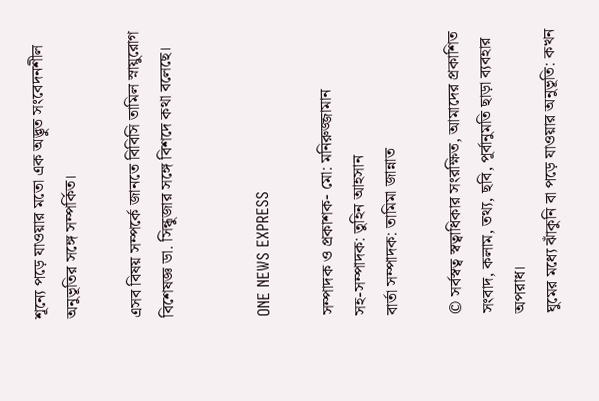শূন্যে পড়ে যাওয়ার মতো এক অদ্ভুত সংবেদনশীল অনুভূতির সঙ্গে সম্পর্কিত।

এসব বিষয় সম্পর্কে জানতে বিবিসি তামিল স্নায়ুরোগ বিশেষজ্ঞ ডা. সিন্ধুজার সঙ্গে বিশদে কথা বলেছে।


ONE NEWS EXPRESS

সম্পাদক ও প্রকাশক- মো: মনিরুজ্জামান
সহ-সম্পাদক: তুহিন আহসান
বার্তা সম্পাদক: তামিমা জান্নাত

© সর্বস্বত্ব স্বত্বাধিকার সংরক্ষিত, আমাদের প্রকাশিত সংবাদ, কলাম, তথ্য, ছবি, পূর্বানুমতি ছাড়া ব্যবহার অপরাধ।
ঘুমের মধ্যে ঝাঁকুনি বা পড়ে যাওয়ার অনুভূতি: কখন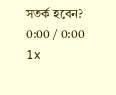সতর্ক হবেন?
0:00 / 0:00
1x